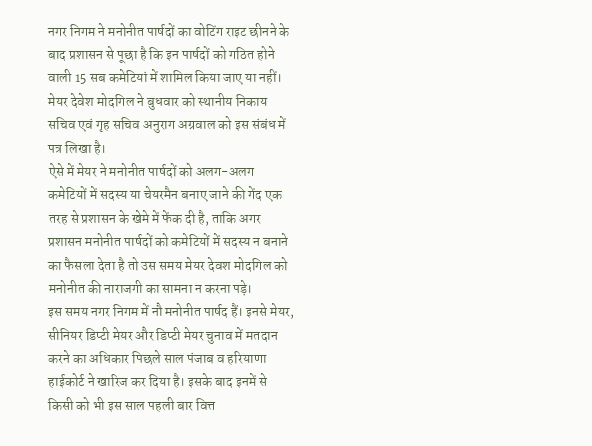नगर निगम ने मनोनीत पार्षदों का वोटिंग राइट छीनने के बाद प्रशासन से पूछा है कि इन पार्षदों को गठित होने वाली 15 सब कमेटियां में शामिल किया जाए या नहीं। मेयर देवेश मोदगिल ने बुधवार को स्थानीय निकाय सचिव एवं गृह सचिव अनुराग अग्रवाल को इस संबंध में पत्र लिखा है।
ऐसे में मेयर ने मनोनीत पार्षदों को अलग-अलग कमेटियों में सदस्य या चेयरमैन बनाए जाने की गेंद एक तरह से प्रशासन के खेमे में फेंक दी है, ताकि अगर प्रशासन मनोनीत पार्षदों को कमेटियों में सदस्य न बनाने का फैसला देता है तो उस समय मेयर देवश मोदगिल को मनोनीत की नाराजगी का सामना न करना पड़े।
इस समय नगर निगम में नौ मनोनीत पार्षद हैं। इनसे मेयर, सीनियर डिप्टी मेयर और डिप्टी मेयर चुनाव में मतदान करने का अधिकार पिछले साल पंजाब व हरियाणा हाईकोर्ट ने खारिज कर दिया है। इसके बाद इनमें से किसी को भी इस साल पहली बार वित्त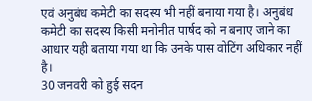एवं अनुबंध कमेटी का सदस्य भी नहीं बनाया गया है। अनुबंध कमेटी का सदस्य किसी मनोनीत पार्षद को न बनाए जाने का आधार यही बताया गया था कि उनके पास वोटिंग अधिकार नहीं है।
30 जनवरी को हुई सदन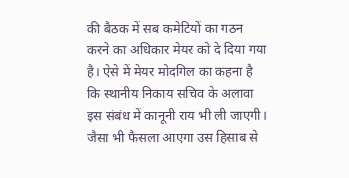की बैठक में सब कमेटियों का गठन करने का अधिकार मेयर को दे दिया गया है। ऐसे में मेयर मोदगिल का कहना है कि स्थानीय निकाय सचिव के अलावा इस संबंध में कानूनी राय भी ली जाएगी। जैसा भी फैसला आएगा उस हिसाब से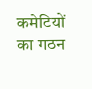कमेटियों का गठन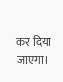कर दिया जाएगा।